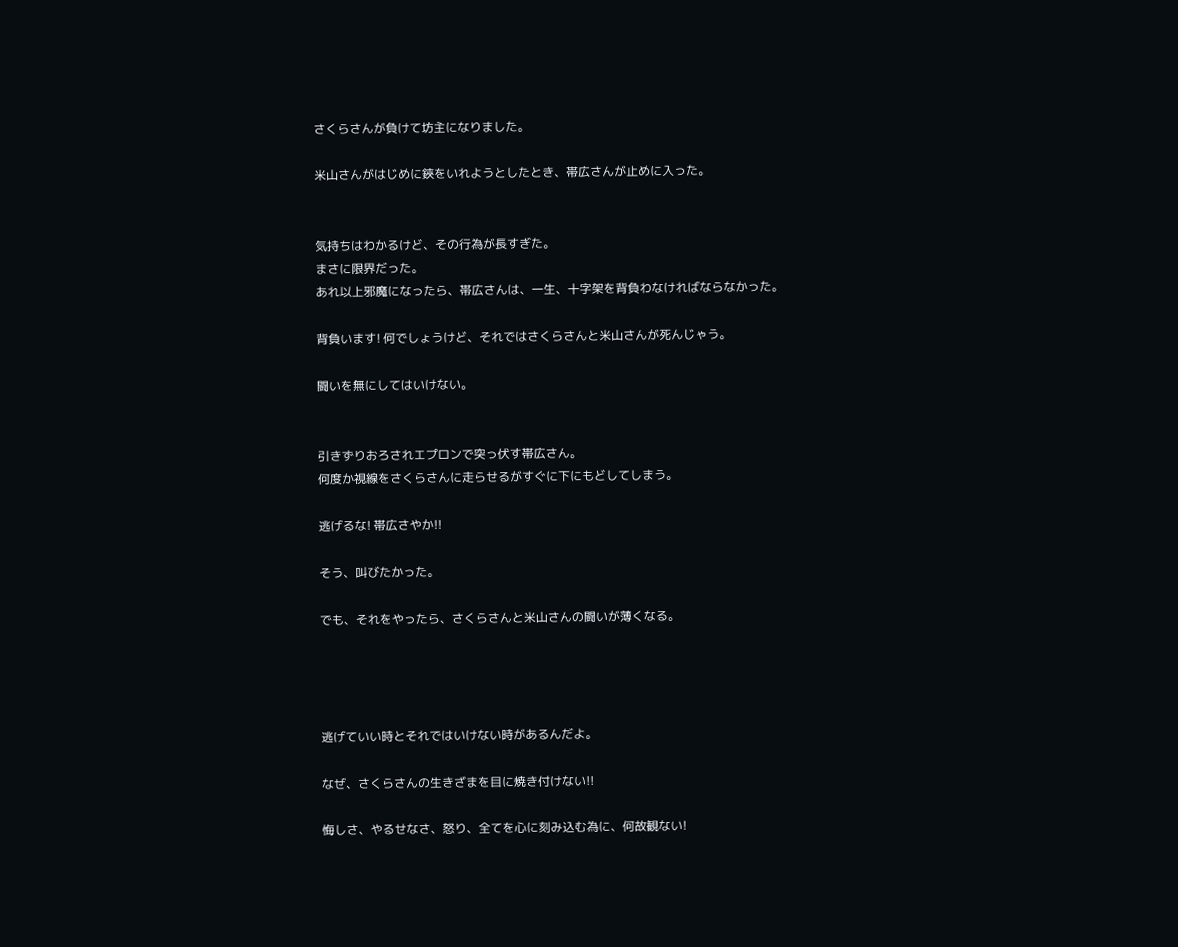さくらさんが負けて坊主になりました。

米山さんがはじめに鋏をいれようとしたとき、帯広さんが止めに入った。


気持ちはわかるけど、その行為が長すぎた。
まさに限界だった。
あれ以上邪魔になったら、帯広さんは、一生、十字架を背負わなければならなかった。

背負います! 何でしょうけど、それではさくらさんと米山さんが死んじゃう。

闘いを無にしてはいけない。


引きずりおろされエプロンで突っ伏す帯広さん。
何度か視線をさくらさんに走らせるがすぐに下にもどしてしまう。

逃げるな! 帯広さやか!!

そう、叫びたかった。

でも、それをやったら、さくらさんと米山さんの闘いが薄くなる。




逃げていい時とそれではいけない時があるんだよ。

なぜ、さくらさんの生きざまを目に焼き付けない!!

悔しさ、やるせなさ、怒り、全てを心に刻み込む為に、何故観ない!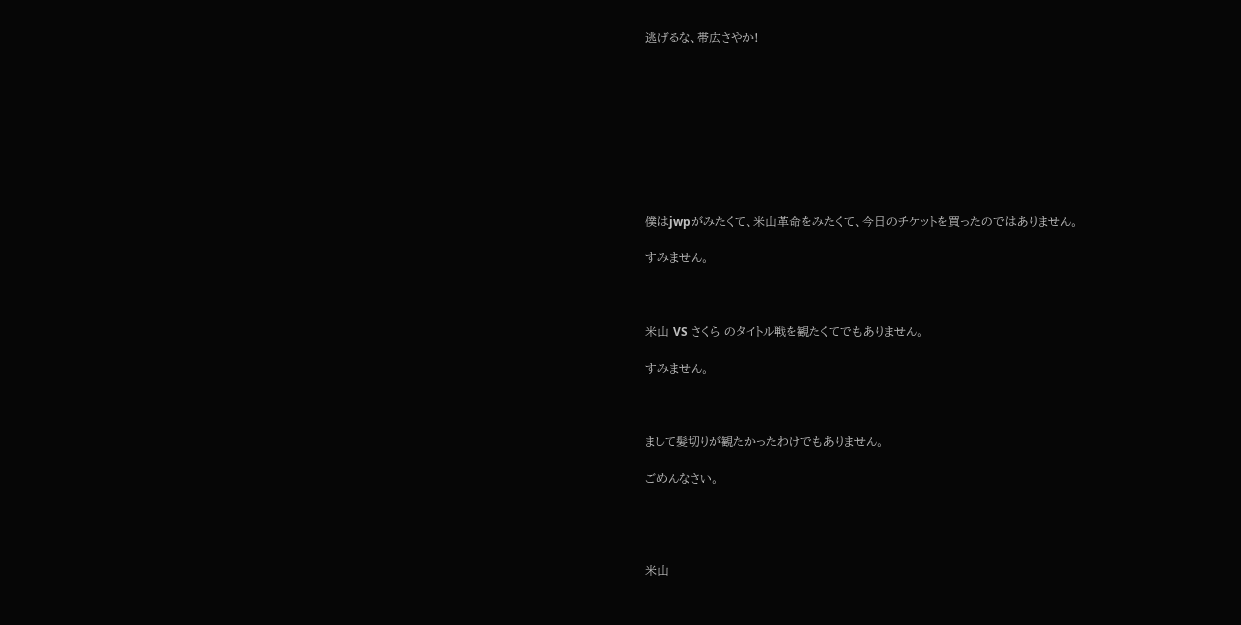逃げるな、帯広さやか!









僕はjwpがみたくて、米山革命をみたくて、今日のチケットを買ったのではありません。

すみません。



米山 VS さくら のタイトル戦を観たくてでもありません。

すみません。



まして髪切りが観たかったわけでもありません。

ごめんなさい。




米山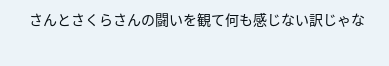さんとさくらさんの闘いを観て何も感じない訳じゃな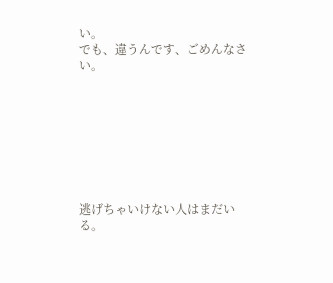い。
でも、違うんです、ごめんなさい。








逃げちゃいけない人はまだいる。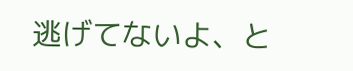逃げてないよ、と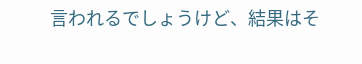言われるでしょうけど、結果はそ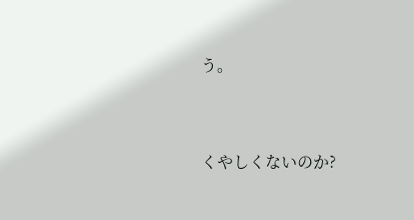う。


くやしくないのか?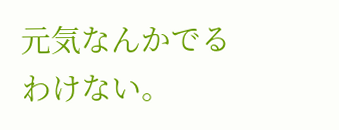元気なんかでるわけない。